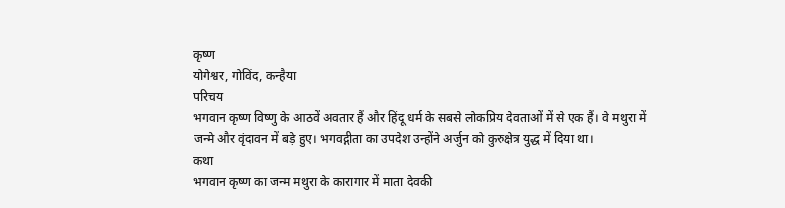कृष्ण
योगेश्वर, गोविंद, कन्हैया
परिचय
भगवान कृष्ण विष्णु के आठवें अवतार हैं और हिंदू धर्म के सबसे लोकप्रिय देवताओं में से एक हैं। वे मथुरा में जन्मे और वृंदावन में बड़े हुए। भगवद्गीता का उपदेश उन्होंने अर्जुन को कुरुक्षेत्र युद्ध में दिया था।
कथा
भगवान कृष्ण का जन्म मथुरा के कारागार में माता देवकी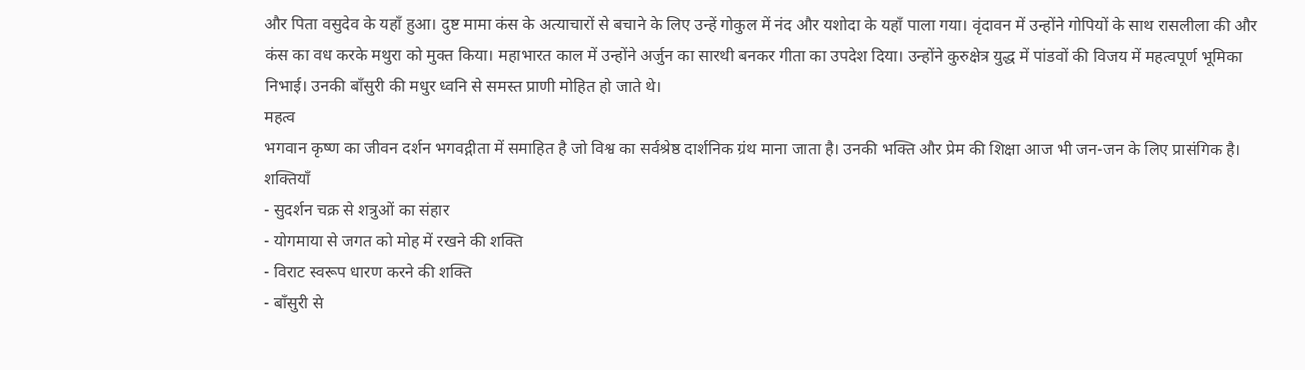और पिता वसुदेव के यहाँ हुआ। दुष्ट मामा कंस के अत्याचारों से बचाने के लिए उन्हें गोकुल में नंद और यशोदा के यहाँ पाला गया। वृंदावन में उन्होंने गोपियों के साथ रासलीला की और कंस का वध करके मथुरा को मुक्त किया। महाभारत काल में उन्होंने अर्जुन का सारथी बनकर गीता का उपदेश दिया। उन्होंने कुरुक्षेत्र युद्ध में पांडवों की विजय में महत्वपूर्ण भूमिका निभाई। उनकी बाँसुरी की मधुर ध्वनि से समस्त प्राणी मोहित हो जाते थे।
महत्व
भगवान कृष्ण का जीवन दर्शन भगवद्गीता में समाहित है जो विश्व का सर्वश्रेष्ठ दार्शनिक ग्रंथ माना जाता है। उनकी भक्ति और प्रेम की शिक्षा आज भी जन-जन के लिए प्रासंगिक है।
शक्तियाँ
- सुदर्शन चक्र से शत्रुओं का संहार
- योगमाया से जगत को मोह में रखने की शक्ति
- विराट स्वरूप धारण करने की शक्ति
- बाँसुरी से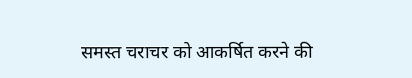समस्त चराचर को आकर्षित करने की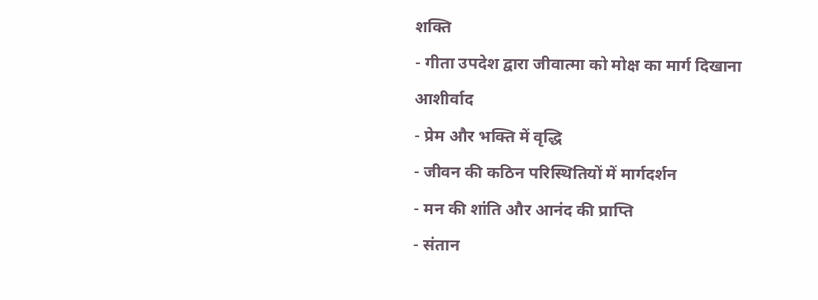शक्ति
- गीता उपदेश द्वारा जीवात्मा को मोक्ष का मार्ग दिखाना
आशीर्वाद
- प्रेम और भक्ति में वृद्धि
- जीवन की कठिन परिस्थितियों में मार्गदर्शन
- मन की शांति और आनंद की प्राप्ति
- संतान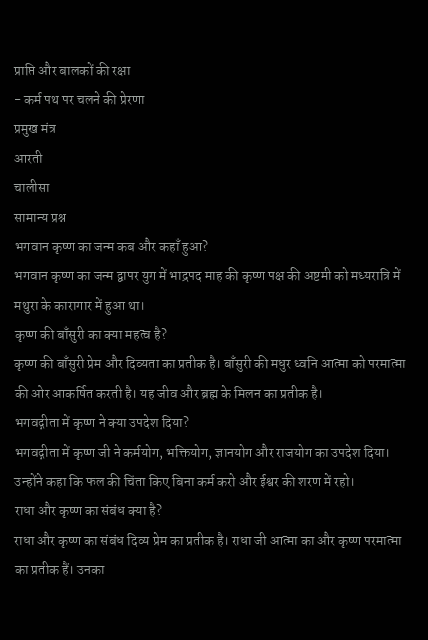प्राप्ति और बालकों की रक्षा
- कर्म पथ पर चलने की प्रेरणा
प्रमुख मंत्र
आरती
चालीसा
सामान्य प्रश्न
भगवान कृष्ण का जन्म कब और कहाँ हुआ?
भगवान कृष्ण का जन्म द्वापर युग में भाद्रपद माह की कृष्ण पक्ष की अष्टमी को मध्यरात्रि में मथुरा के कारागार में हुआ था।
कृष्ण की बाँसुरी का क्या महत्व है?
कृष्ण की बाँसुरी प्रेम और दिव्यता का प्रतीक है। बाँसुरी की मधुर ध्वनि आत्मा को परमात्मा की ओर आकर्षित करती है। यह जीव और ब्रह्म के मिलन का प्रतीक है।
भगवद्गीता में कृष्ण ने क्या उपदेश दिया?
भगवद्गीता में कृष्ण जी ने कर्मयोग, भक्तियोग, ज्ञानयोग और राजयोग का उपदेश दिया। उन्होंने कहा कि फल की चिंता किए बिना कर्म करो और ईश्वर की शरण में रहो।
राधा और कृष्ण का संबंध क्या है?
राधा और कृष्ण का संबंध दिव्य प्रेम का प्रतीक है। राधा जी आत्मा का और कृष्ण परमात्मा का प्रतीक हैं। उनका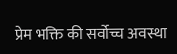प्रेम भक्ति की सर्वोच्च अवस्था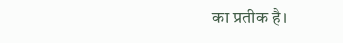का प्रतीक है।